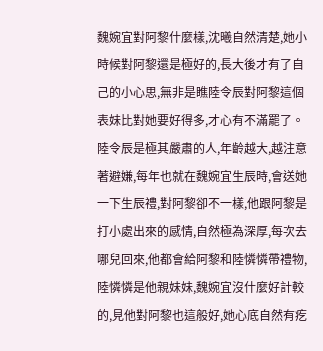魏婉宜對阿黎什麼樣,沈曦自然清楚,她小時候對阿黎還是極好的,長大後才有了自己的小心思,無非是瞧陸令辰對阿黎這個表妹比對她要好得多,才心有不滿罷了。
陸令辰是極其嚴肅的人,年齡越大,越注意著避嫌,每年也就在魏婉宜生辰時,會送她一下生辰禮,對阿黎卻不一樣,他跟阿黎是打小處出來的感情,自然極為深厚,每次去哪兒回來,他都會給阿黎和陸憐憐帶禮物,陸憐憐是他親妹妹,魏婉宜沒什麼好計較的,見他對阿黎也這般好,她心底自然有疙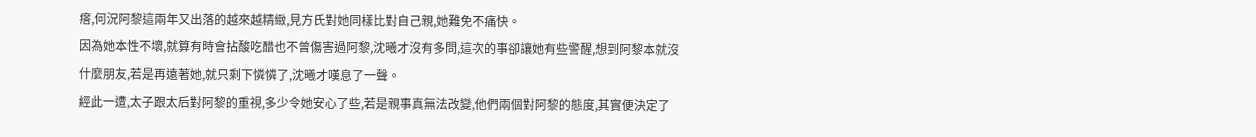瘩,何況阿黎這兩年又出落的越來越精緻,見方氏對她同樣比對自己親,她難免不痛快。
因為她本性不壞,就算有時會拈酸吃醋也不曾傷害過阿黎,沈曦才沒有多問,這次的事卻讓她有些警醒,想到阿黎本就沒什麼朋友,若是再遠著她,就只剩下憐憐了,沈曦才嘆息了一聲。
經此一遭,太子跟太后對阿黎的重視,多少令她安心了些,若是親事真無法改變,他們兩個對阿黎的態度,其實便決定了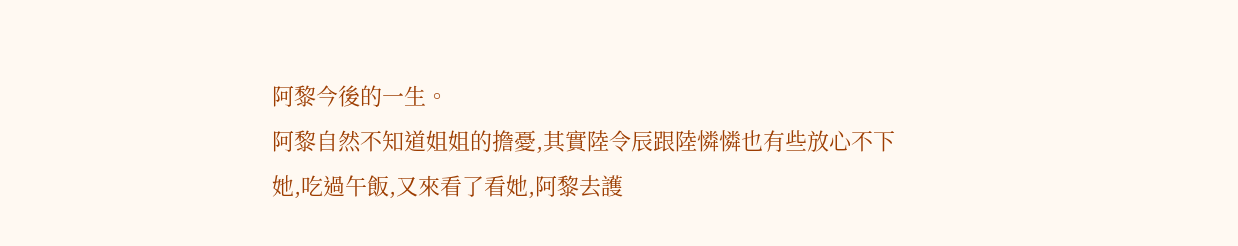阿黎今後的一生。
阿黎自然不知道姐姐的擔憂,其實陸令辰跟陸憐憐也有些放心不下她,吃過午飯,又來看了看她,阿黎去護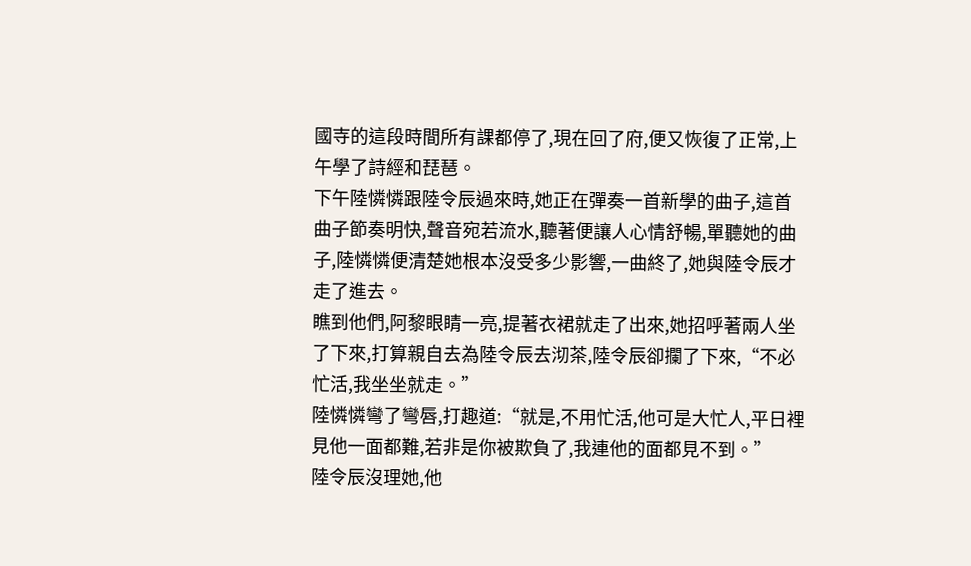國寺的這段時間所有課都停了,現在回了府,便又恢復了正常,上午學了詩經和琵琶。
下午陸憐憐跟陸令辰過來時,她正在彈奏一首新學的曲子,這首曲子節奏明快,聲音宛若流水,聽著便讓人心情舒暢,單聽她的曲子,陸憐憐便清楚她根本沒受多少影響,一曲終了,她與陸令辰才走了進去。
瞧到他們,阿黎眼睛一亮,提著衣裙就走了出來,她招呼著兩人坐了下來,打算親自去為陸令辰去沏茶,陸令辰卻攔了下來,“不必忙活,我坐坐就走。”
陸憐憐彎了彎唇,打趣道:“就是,不用忙活,他可是大忙人,平日裡見他一面都難,若非是你被欺負了,我連他的面都見不到。”
陸令辰沒理她,他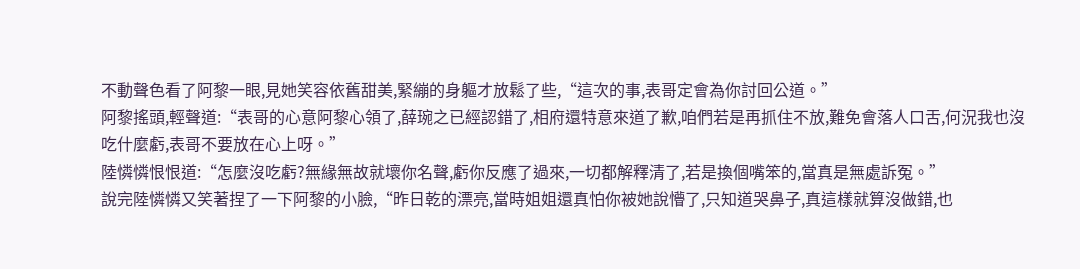不動聲色看了阿黎一眼,見她笑容依舊甜美,緊繃的身軀才放鬆了些,“這次的事,表哥定會為你討回公道。”
阿黎搖頭,輕聲道:“表哥的心意阿黎心領了,薛琬之已經認錯了,相府還特意來道了歉,咱們若是再抓住不放,難免會落人口舌,何況我也沒吃什麼虧,表哥不要放在心上呀。”
陸憐憐恨恨道:“怎麼沒吃虧?無緣無故就壞你名聲,虧你反應了過來,一切都解釋清了,若是換個嘴笨的,當真是無處訴冤。”
說完陸憐憐又笑著捏了一下阿黎的小臉,“昨日乾的漂亮,當時姐姐還真怕你被她說懵了,只知道哭鼻子,真這樣就算沒做錯,也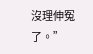沒理伸冤了。”